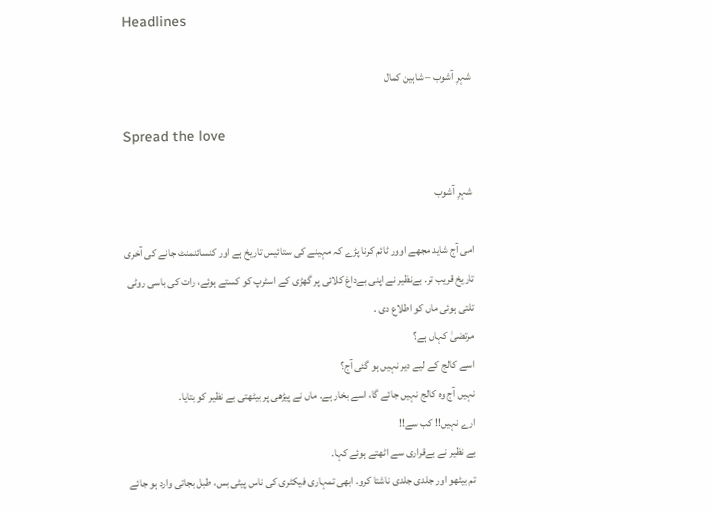Headlines

شہرِ آشوب – شاہین کمال

Spread the love

شہرِ آشوب

امی آج شاید مجھے اوور ٹائم کرنا پڑے کہ مہینے کی ستائیس تاریخ ہے اور کنسائنمنٹ جانے کی آخری تاریخ قریب تر. بےنظیر نے اپنی بےداغ کلائی پر گھڑی کے اسٹرپ کو کستے ہوئے، رات کی باسی روٹی تلتی ہوئی ماں کو اطلاع دی .
مرتضیٰ کہاں ہے؟
اسے کالج کے لیے دیر نہیں ہو گئی آج؟
نہیں آج وہ کالج نہیں جائے گا، اسے بخار ہے. ماں نے پیڑھی پر بیٹھتی بے نظیر کو بتایا.
ارے نہیں!! کب سے!!
بے نظیر نے بےقراری سے اٹھتے ہوئے کہا.
تم بیٹھو اور جلدی جلدی ناشتا کرو. ابھی تمہاری فیکٹری کی ناس پیٹی بس، طبل بجاتی وارد ہو جائے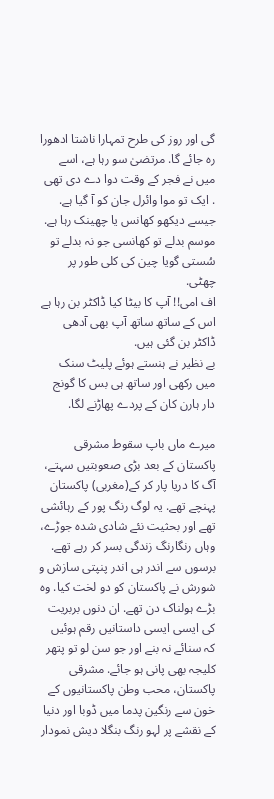گی اور روز کی طرح تمہارا ناشتا ادھورا رہ جائے گا. مرتضیٰ سو رہا ہے، اسے میں نے فجر کے وقت دوا دے دی تھی . ایک تو موا وائرل جان کو آ گیا ہے. جیسے دیکھو کھانس یا چھینک رہا ہے. موسم بدلے تو کھانسی جو نہ بدلے تو سُستی گویا چین کی کلی طور پر چھٹی.
اف امی!! آپ کا بیٹا کیا ڈاکٹر بن رہا ہے اس کے ساتھ ساتھ آپ بھی آدھی ڈاکٹر بن گئی ہیں.
بے نظیر نے ہنستے ہوئے پلیٹ سنک میں رکھی اور ساتھ ہی بس کا گونج دار ہارن کان کے پردے پھاڑنے لگا.

میرے ماں باپ سقوط مشرقی پاکستان کے بعد بڑی صعوبتیں سہتے، آگ کا دریا پار کر کے(مغربی) پاکستان پہنچے تھے. یہ لوگ رنگ پور کے رہائشی تھے اور بحثیت نئے شادی شدہ جوڑے، وہاں رنگارنگ زندگی بسر کر رہے تھے. برسوں سے اندر ہی اندر پنپتی سازش و شورش نے پاکستان کو دو لخت کیا. وہ بڑے ہولناک دن تھے. ان دنوں بربریت کی ایسی ایسی داستانیں رقم ہوئیں کہ سنائے نہ بنے اور جو سن لو تو پتھر کلیجہ بھی پانی ہو جائے. مشرقی پاکستان، محب وطن پاکستانیوں کے خون سے رنگین پدما میں ڈوبا اور دنیا کے نقشے پر لہو رنگ بنگلا دیش نمودار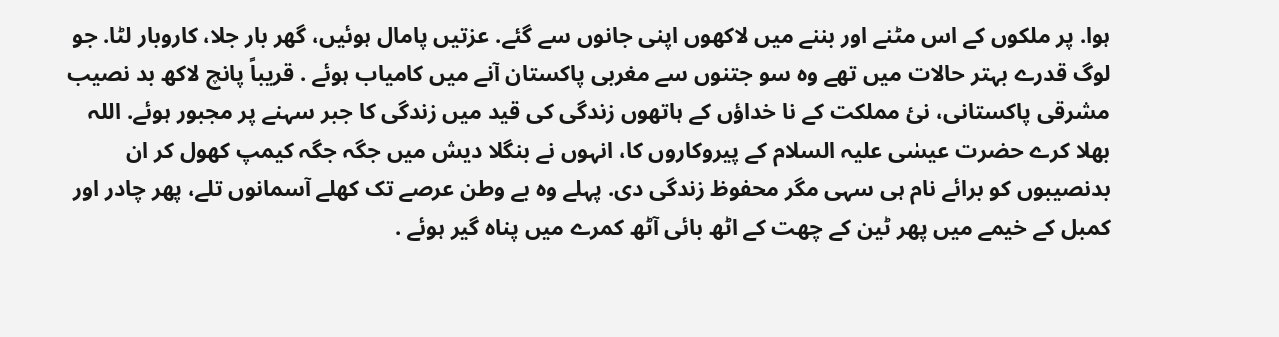ہوا. پر ملکوں کے اس مٹنے اور بننے میں لاکھوں اپنی جانوں سے گئے. عزتیں پامال ہوئیں، گھر بار جلا، کاروبار لٹا. جو لوگ قدرے بہتر حالات میں تھے وہ سو جتنوں سے مغربی پاکستان آنے میں کامیاب ہوئے . قریباً پانچ لاکھ بد نصیب مشرقی پاکستانی، نئ مملکت کے نا خداؤں کے ہاتھوں زندگی کی قید میں زندگی کا جبر سہنے پر مجبور ہوئے. اللہ بھلا کرے حضرت عیسٰی علیہ السلام کے پیروکاروں کا، انہوں نے بنگلا دیش میں جگہ جگہ کیمپ کھول کر ان بدنصیبوں کو برائے نام ہی سہی مگر محفوظ زندگی دی. پہلے وہ بے وطن عرصے تک کھلے آسمانوں تلے، پھر چادر اور کمبل کے خیمے میں پھر ٹین کے چھت کے اٹھ بائی آٹھ کمرے میں پناہ گیر ہوئے .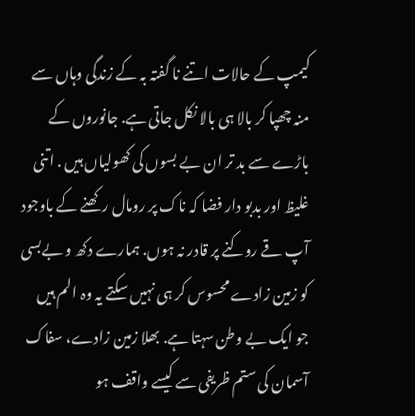کیمپ کے حالات اتنے نا گفتہ بہ کے زندگی وہاں سے منہ چھپا کر بالا ہی بالا نکل جاتی ہے. جانوروں کے باڑے سے بد تر ان بے بسوں کی کھولیاں ہیں . اتنی غلیظ اور بدبو دار فضا کہ ناک پر رومال رکھنے کے باوجود آپ قے روکنے پر قادر نہ ہوں. ہمارے دکھ و بےبسی کو زمین زادے محسوس کر ہی نہیں سکتے یہ وہ الم ہیں جو ایک بے وطن سہتا ہے. بھلا زمین زادے، سفاک آسمان کی ستم ظریفی سے کیسے واقف ہو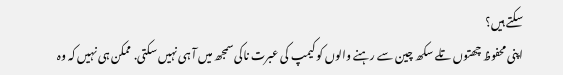سکتے ہیں؟
اپنی محفوظ چھتوں تلے سکھ چین سے رہنے والوں کو کیمپ کی عبرت ناکی سمجھ میں آ ہی نہیں سکتی. ممکن ہی نہیں کہ وہ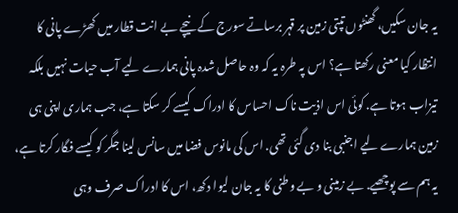یہ جان سکیں، گھنٹوں تپتی زمین پر قہر برساتے سورج کے نیچے بے انت قطار میں کھڑے پانی کا انتظار کیا معنی رکھتا ہے؟ اس پہ طرہ یہ کہ وہ حاصل شدہ پانی ہمارے لیے آب حیات نہیں بلکہ تیزاب ہوتا ہے. کوئی اس اذیت ناک احساس کا ادراک کیسے کر سکتا ہے، جب ہماری اپنی ہی زمین ہمارے لیے اجنبی بنا دی گئی تھی. اس کی مانوس فضا میں سانس لینا جگر کو کیسے فگار کرتا ہے، یہ ہم سے پوچھیے. بے زمینی و بے وطنی کا یہ جان لیوا دکھ، اس کا ادراک صرف وہی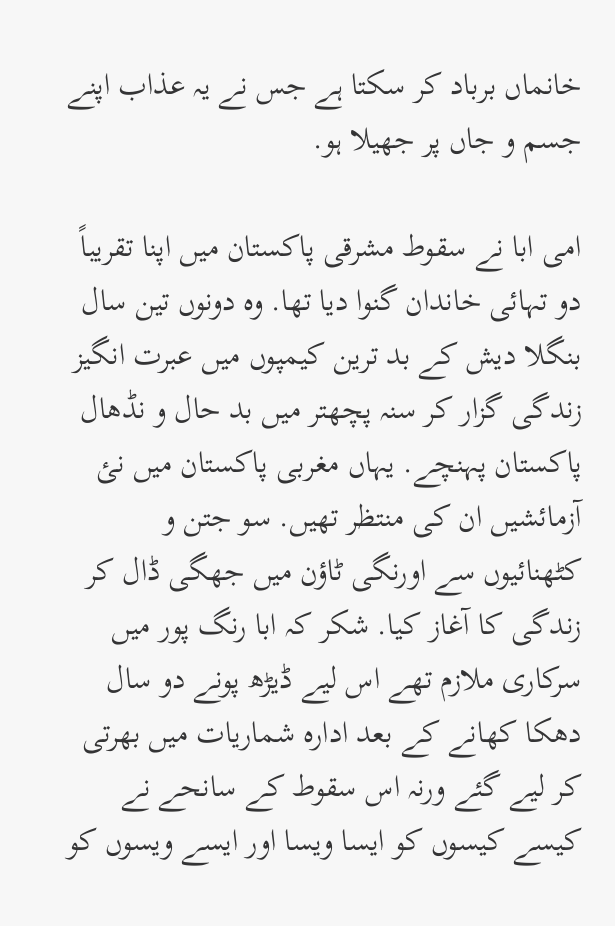خانماں برباد کر سکتا ہے جس نے یہ عذاب اپنے جسم و جاں پر جھیلا ہو.

امی ابا نے سقوط مشرقی پاکستان میں اپنا تقریباً دو تہائی خاندان گنوا دیا تھا. وہ دونوں تین سال بنگلا دیش کے بد ترین کیمپوں میں عبرت انگیز زندگی گزار کر سنہ پچھتر میں بد حال و نڈھال پاکستان پہنچے. یہاں مغربی پاکستان میں نئ آزمائشیں ان کی منتظر تھیں. سو جتن و کٹھنائیوں سے اورنگی ٹاؤن میں جھگی ڈال کر زندگی کا آغاز کیا. شکر کہ ابا رنگ پور میں سرکاری ملازم تھے اس لیے ڈیڑھ پونے دو سال دھکا کھانے کے بعد ادارہ شماریات میں بھرتی کر لیے گئے ورنہ اس سقوط کے سانحے نے کیسے کیسوں کو ایسا ویسا اور ایسے ویسوں کو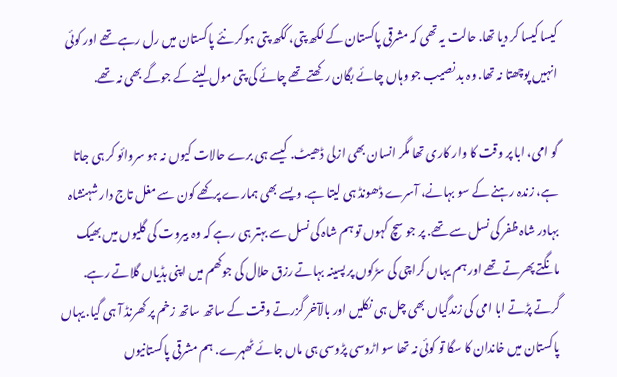کیسا کیسا کر دیا تھا. حالت یہ تھی کہ مشرقی پاکستان کے لکھ پتی، ککھ پتی ہوکر نئے پاکستان میں رل رہے تھے اور کوئی انہیں پوچھتا نہ تھا. وہ بد نصیب جو وہاں چائے بگان رکھتے تھے چائے کی پتی مول لینے کے جوگے بھی نہ تھے.

گو امی، ابا پر وقت کا وار کاری تھا مگر انسان بھی ازلی ڈھیٹ. کیسے ہی برے حالات کیوں نہ ہو سروائو کر ہی جاتا ہے، زندہ رہنے کے سو بہانے، آسرے ڈھونڈ ہی لیتا ہے. ویسے بھی ہمارے پرکھے کون سے مغل تاج دار شہنشاہ بہادر شاہ ظفر کی نسل سے تھے. پر جو سچ کہوں تو ہم شاہ کی نسل سے بہتر ہی رہے کہ وہ بیروت کی گلیوں میں بھیک مانگتے پھرتے تھے اور ہم یہاں کراچی کی سڑکوں پر پسینہ بہاتے رزق حلال کی جوکھم میں اپنی ہڈیاں گلاتے رہے. گرتے پڑتے ابا امی کی زندگیاں بھی چل ہی نکلیں اور بالآخر گزرتے وقت کے ساتھ ساتھ زخم پر کھرنڈ آ ہی گیا. یہاں پاکستان میں خاندان کا سگا تو کوئی نہ تھا سو اڑوسی پڑوسی ہی ماں جائے ٹھہرے. ہم مشرقی پاکستانیوں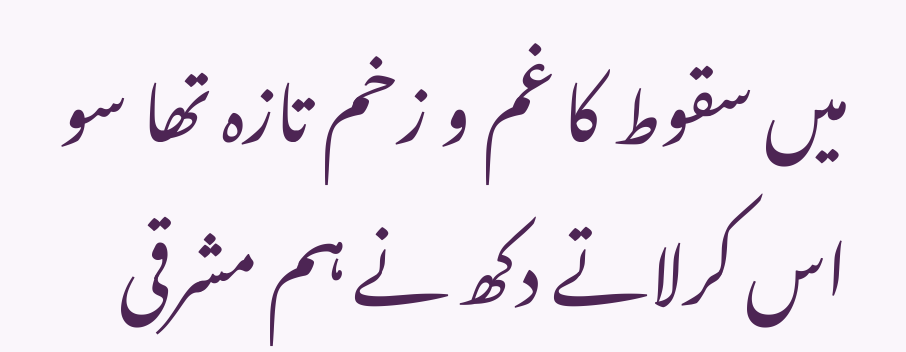میں سقوط کا غم و زخم تازہ تھا سو اس کرلاتے دکھ نے ہم مشرقی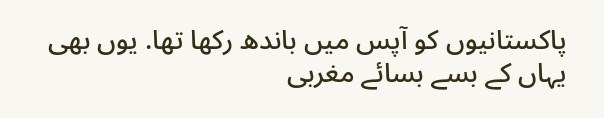پاکستانیوں کو آپس میں باندھ رکھا تھا. یوں بھی یہاں کے بسے بسائے مغربی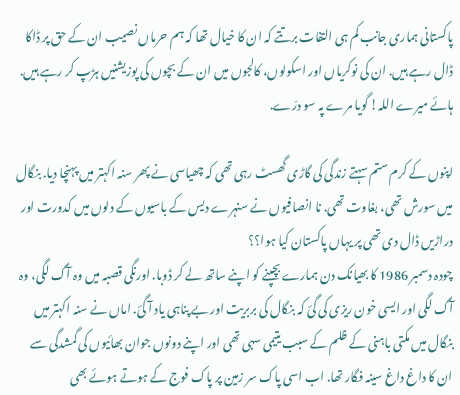پاکستانی ہماری جانب کم ہی التفات برتتے کہ ان کا خیال تھا کہ ہم حرماں نصیب ان کے حق پر ڈاکا ڈال رہے ہیں. ان کی نوکریاں اور اسکولوں، کالجوں میں ان کے بچوں کی پوزیشنیں ہڑپ کر رہے ہیں.
ہائے میرے اللہ! گویا مرے پہ سو درّے.

اپنوں کے کرم ستم سہتے زندگی کی گاڑی گھسٹ رہی تھی کہ چھیاسی نے پھر سنہ اکہتر میں پہنچا دیا. بنگال میں سورش تھی، بغاوت تھی. نا انصافیوں نے سنہرے دیس کے باسیوں کے دلوں میں کدورت اور دراڑیں ڈال دی تھی پر یہاں پاکستان کیا ہوا؟؟
چودہ دسمبر 1986 کا بھیانک دن ہمارے بچپنے کو اپنے ساتھ لے کر ڈوبا. اورنگی قصبہ میں وہ آگ لگی، وہ آگ لگی اور ایسی خون ریزی کی گئ کہ بنگال کی بربریت اور بے پناہی یاد آ گئ. اماں نے سنہ اکہتر میں بنگال میں مکتی باہنی کے ظلم کے سبب یتیمی سہی تھی اور اپنے دونوں جوان بھائیوں کی گمشدگی سے ان کا داغ داغ سینہ فگار تھا. اب اسی پاک سر زمین پر پاک فوج کے ہوتے ہوئے بھی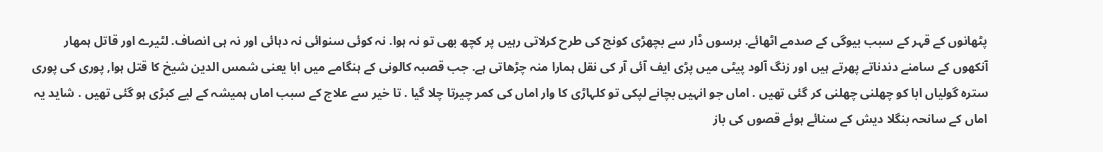پٹھانوں کے قہر کے سبب بیوگی کے صدمے اٹھائے. برسوں ڈار سے بچھڑی کونج کی طرح کرلاتی رہیں پر کچھ بھی تو نہ ہوا. نہ کوئی سنوائی نہ دہائی اور نہ ہی انصاف. لٹیرے اور قاتل ہمھار آنکھوں کے سامنے دندناتے پھرتے ہیں اور زنگ آلود پیٹی میں پڑی ایف آئی آر کی نقل ہمارا منہ چڑھاتی ہے. جب قصبہ کالونی کے ہنگامے میں ابا یعنی شمس الدین شیخ کا قتل ہوا, پوری کی پوری سترہ گولیاں ابا کو چھلنی چھلنی کر گئی تھیں . اماں جو انہیں بچانے لپکی تو کلہاڑی کا وار اماں کی کمر چیرتا چلا گیا . تا خیر سے علاج کے سبب اماں ہمیشہ کے لیے کبڑی ہو گئی تھیں . شاید یہ اماں کے سانحہ بنگلا دیش کے سنائے ہوئے قصوں کی باز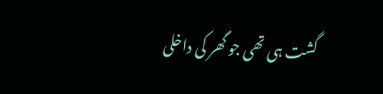گشت ہی تھی جو گھر کی داخلی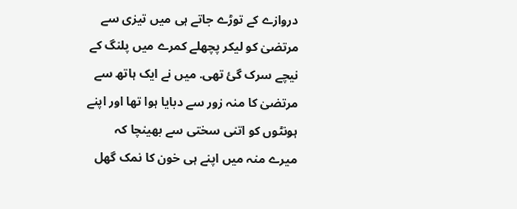دروازے کے توڑے جاتے ہی میں تیزی سے مرتضیٰ کو لیکر پچھلے کمرے میں پلنگ کے نیچے سرک گئ تھی. میں نے ایک ہاتھ سے مرتضیٰ کا منہ زور سے دبایا ہوا تھا اور اپنے ہونٹوں کو اتنی سختی سے بھینچا کہ میرے منہ میں اپنے ہی خون کا نمک گھل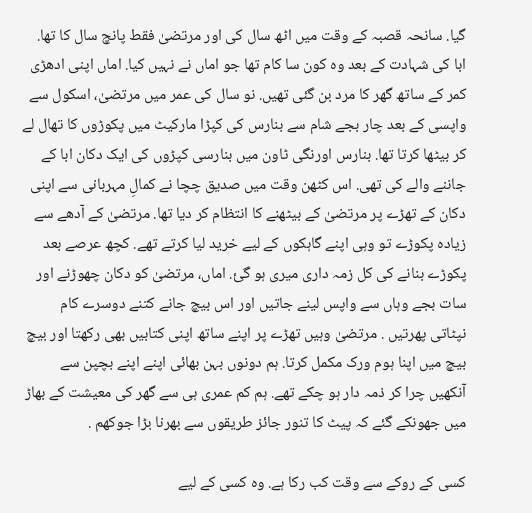گیا. سانحہ قصبہ کے وقت میں اٹھ سال کی اور مرتضیٰ فقط پانچ سال کا تھا.
ابا کی شہادت کے بعد وہ کون سا کام تھا جو اماں نے نہیں کیا. اماں اپنی ادھڑی کمر کے ساتھ گھر کا مرد بن گئی تھیں. نو سال کی عمر میں مرتضیٰ، اسکول سے واپسی کے بعد چار بجے شام سے بنارس کی کپڑا مارکیٹ میں پکوڑوں کا تھال لے کر بیٹھا کرتا تھا. بنارس اورنگی ٹاون میں بنارسی کپڑوں کی ایک دکان ابا کے جاننے والے کی تھی. اس کٹھن وقت میں صدیق چچا نے کمالِ مہربانی سے اپنی دکان کے تھڑے پر مرتضیٰ کے بیٹھنے کا انتظام کر دیا تھا. مرتضیٰ کے آدھے سے زیادہ پکوڑے تو وہی اپنے گاہکوں کے لیے خرید لیا کرتے تھے. کچھ عرصے بعد پکوڑے بنانے کی کل زمہ داری میری ہو گئ. اماں، مرتضیٰ کو دکان چھوڑنے اور سات بجے وہاں سے واپس لینے جاتیں اور اس بیچ جانے کتنے دوسرے کام نپٹاتی پھرتیں . مرتضیٰ وہیں تھڑے پر اپنے ساتھ اپنی کتابیں بھی رکھتا اور بیچ بیچ میں اپنا ہوم ورک مکمل کرتا. ہم دونوں بہن بھائی اپنے اپنے بچپن سے آنکھیں چرا کر ذمہ دار ہو چکے تھے. ہم کم عمری ہی سے گھر کی معیشت کے بھاڑ میں جھونکے گئے کہ پیٹ کا تنور جائز طریقوں سے بھرنا بڑا جوکھم .

کسی کے روکے سے وقت کب رکا ہے. وہ کسی کے لیے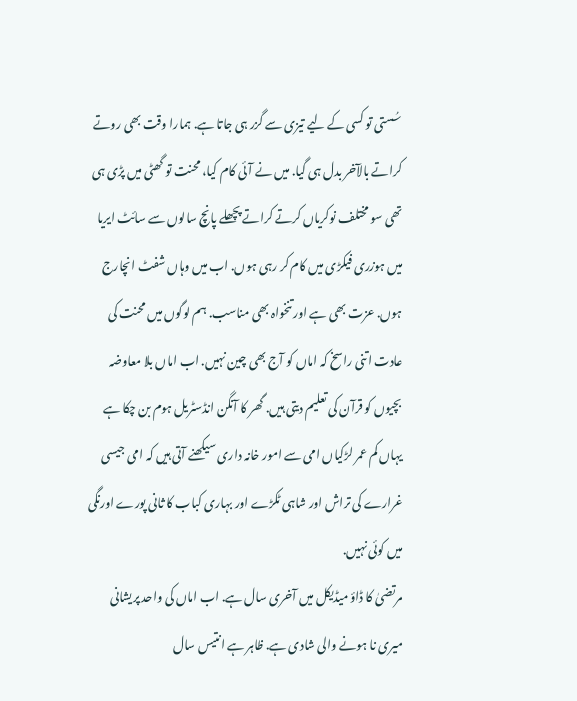سُستی تو کسی کے لیے تیزی سے گزر ہی جاتا ہے. ہمارا وقت بھی روتے کراتے بالآخر بدل ہی گیا. میں نے آئی کام کیا، محنت تو گھٹی میں پڑی ہی تھی سو مختلف نوکریاں کرتے کراتے پچھلے پانچ سالوں سے سائٹ ایریا میں ہوزری فیکڑی میں کام کر رہی ہوں. اب میں وہاں شفٹ انچارج ہوں. عزت بھی ہے اور تنخواہ بھی مناسب. ہم لوگوں میں محنت کی عادت اتنی راسخ کہ اماں کو آج بھی چین نہیں. اب اماں بلا معاوضہ بچیوں کو قرآن کی تعلیم دیتی ہیں. گھر کا آنگن انڈسٹریل ہوم بن چکا ہے یہاں کم عمر لڑکیاں امی سے امور خانہ داری سیکھنے آتی ہیں کہ امی جیسی غرارے کی تراش اور شاہی ٹکڑے اور بہاری کباب کا ثانی پورے اورنگی میں کوئی نہیں.
مرتضیٰ کا ڈاؤ میڈیکل میں آخری سال ہے. اب اماں کی واحد پریشانی میری نا ہونے والی شادی ہے. ظاہر ہے انتیس سال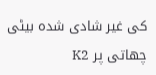کی غیر شادی شدہ بیٹی چھاتی پر K2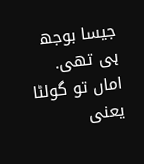جیسا بوجھ ہی تھی. اماں تو گولٹا یعنی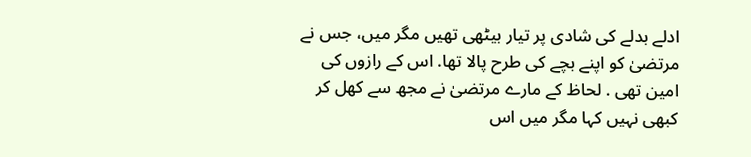ادلے بدلے کی شادی پر تیار بیٹھی تھیں مگر میں، جس نے مرتضیٰ کو اپنے بچے کی طرح پالا تھا. اس کے رازوں کی امین تھی . لحاظ کے مارے مرتضیٰ نے مجھ سے کھل کر کبھی نہیں کہا مگر میں اس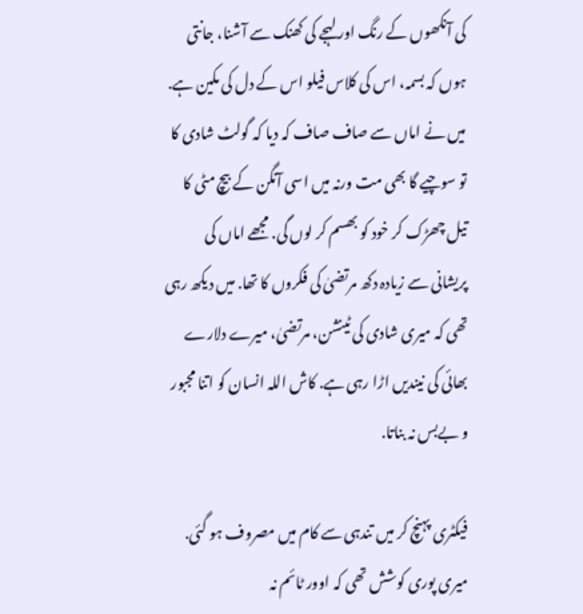کی آنکھوں کے رنگ اور لہجے کی کھنک سے آشنا، جانتی ہوں کہ بسمہ، اس کی کلاس فیلو اس کے دل کی مکین ہے. میں نے اماں سے صاف صاف کہ دیا کہ گولٹ شادی کا تو سوچیے گا بھی مت ورنہ میں اسی آنگن کے بیچ مٹی کا تیل چھڑک کر خود کو بھسم کر لوں گی. مجھے اماں کی پریشانی سے زیادہ دکھ مرتضیٰ کی فکروں کا تھا. میں دیکھ رہی تھی کہ میری شادی کی ٹینشن، مرتضیٰ، میرے دلارے بھائی کی نیندیں اڑا رہی ہے. کاش اللہ انسان کو اتنا مجبور و بےبس نہ بناتا.

فیکٹری پہنچ کر میں تندہی سے کام میں مصروف ہو گئی. میری پوری کوشش تھی کہ اوور ٹائم نہ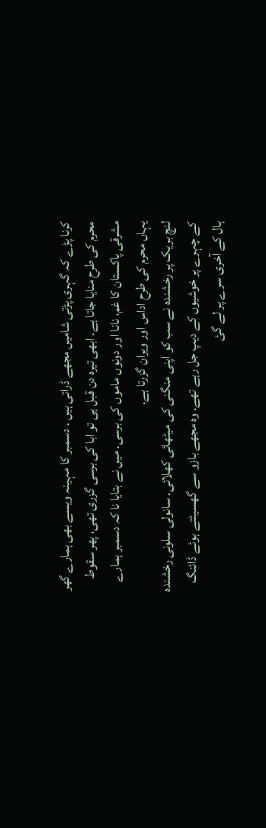کرنا پڑے کہ گہری پڑتی شامیں مجھے ڈراتی ہیں . دسمبر کا مہینہ ویسے بھی ہمارے گھر محرم کی طرح منایا جاتا ہے. ابھی تیرہ دن قبل ہی تو ابا کی برسی گزری تھی، پھر سقوط مشرقی پاکستان کا غم، نانا اور دونوں ماموں کی برسی. میں نے بتایا نا کہ دسمبر ہمارے یہاں محرم کی طرح اداس اور ویران گزرتا ہے.
لنچ بریک پر رخشندہ نے سب کو اپنی منگنی کی میٹھائی کھلائی. سانولی سلونی رخشندہ کے چہرے پر خوشیوں کے دیپ جل رہے تھے. وہ مجھے بازو سے گھسیٹتے ہوئے ڈائنگ ہال کے آخری سرے پر لے گئ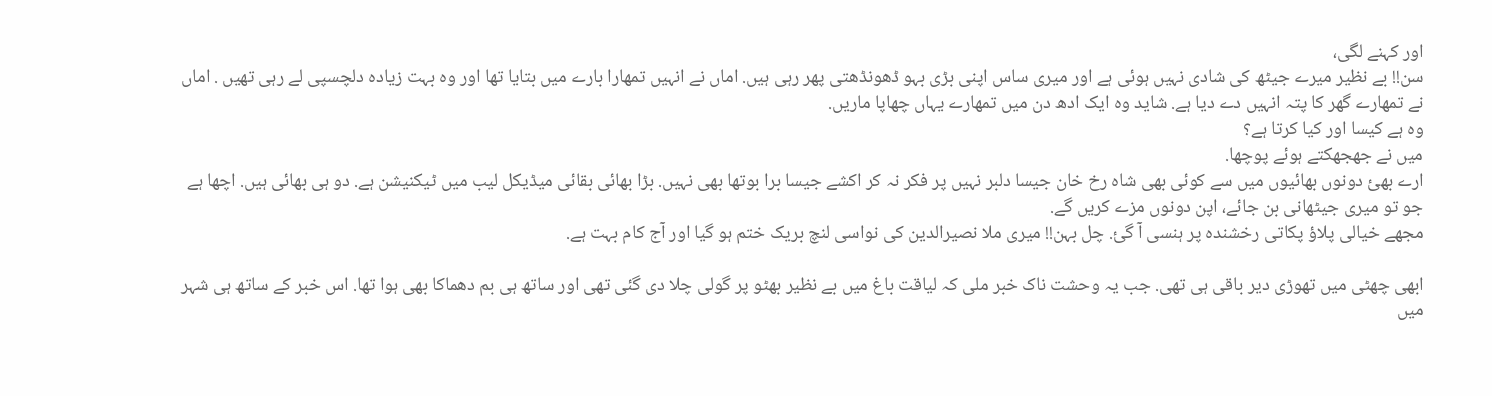اور کہنے لگی،
سن!! بے نظیر میرے جیٹھ کی شادی نہیں ہوئی ہے اور میری ساس اپنی بڑی بہو ڈھونڈھتی پھر رہی ہیں. اماں نے انہیں تمھارا بارے میں بتایا تھا اور وہ بہت زیادہ دلچسپی لے رہی تھیں . اماں نے تمھارے گھر کا پتہ انہیں دے دیا ہے. شاید وہ ایک ادھ دن میں تمھارے یہاں چھاپا ماریں.
وہ ہے کیسا اور کیا کرتا ہے؟
میں نے جھجھکتے ہوئے پوچھا.
ارے بھئ دونوں بھائیوں میں سے کوئی بھی شاہ رخ خان جیسا دلبر نہیں پر فکر نہ کر اکشے جیسا برا بوتھا بھی نہیں. بڑا بھائی بقائی میڈیکل لیب میں ٹیکنیشن ہے. دو ہی بھائی ہیں. اچھا ہے جو تو میری جیٹھانی بن جائے، اپن دونوں مزے کریں گے.
مجھے خیالی پلاؤ پکاتی رخشندہ پر ہنسی آ گئ. چل بہن!! میری ملا نصیرالدین کی نواسی لنچ بریک ختم ہو گیا اور آج کام بہت ہے.

ابھی چھٹی میں تھوڑی دیر باقی ہی تھی. جب یہ وحشت ناک خبر ملی کہ لیاقت باغ میں بے نظیر بھٹو پر گولی چلا دی گئی تھی اور ساتھ ہی بم دھماکا بھی ہوا تھا. اس خبر کے ساتھ ہی شہر میں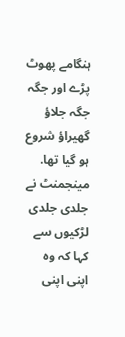ہنگامے پھوٹ پڑے اور جگہ جگہ جلاؤ گھیراؤ شروع ہو گیا تھا. مینجمنٹ نے جلدی جلدی لڑکیوں سے کہا کہ وہ اپنی اپنی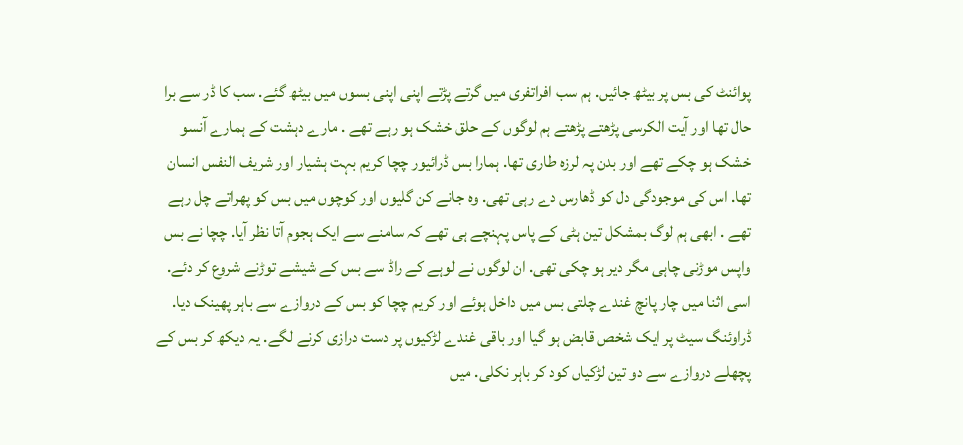پوائنٹ کی بس پر بیٹھ جائیں. ہم سب افراتفری میں گرتے پڑتے اپنی اپنی بسوں میں بیٹھ گئے. سب کا ڈر سے برا حال تھا اور آیت الکرسی پڑھتے پڑھتے ہم لوگوں کے حلق خشک ہو رہے تھے . مارے دہشت کے ہمارے آنسو خشک ہو چکے تھے اور بدن پہ لرزہ طاری تھا. ہمارا بس ڈرائیور چچا کریم بہت ہشیار اور شریف النفس انسان تھا. اس کی موجودگی دل کو ڈھارس دے رہی تھی. وہ جانے کن گلیوں اور کوچوں میں بس کو پھراتے چل رہے تھے . ابھی ہم لوگ بمشکل تین ہٹی کے پاس پہنچے ہی تھے کہ سامنے سے ایک ہجوم آتا نظر آیا. چچا نے بس واپس موڑنی چاہی مگر دیر ہو چکی تھی. ان لوگوں نے لوہے کے راڈ سے بس کے شیشے توڑنے شروع کر دئے. اسی اثنا میں چار پانچ غندے چلتی بس میں داخل ہوئے اور کریم چچا کو بس کے دروازے سے باہر پھینک دیا. ڈراوئنگ سیٹ پر ایک شخص قابض ہو گیا اور باقی غندے لڑکیوں پر دست درازی کرنے لگے. یہ دیکھ کر بس کے پچھلے دروازے سے دو تین لڑکیاں کود کر باہر نکلی. میں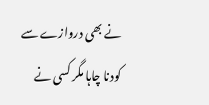نے بھی دروازے سے کودنا چاہا مگر کسی نے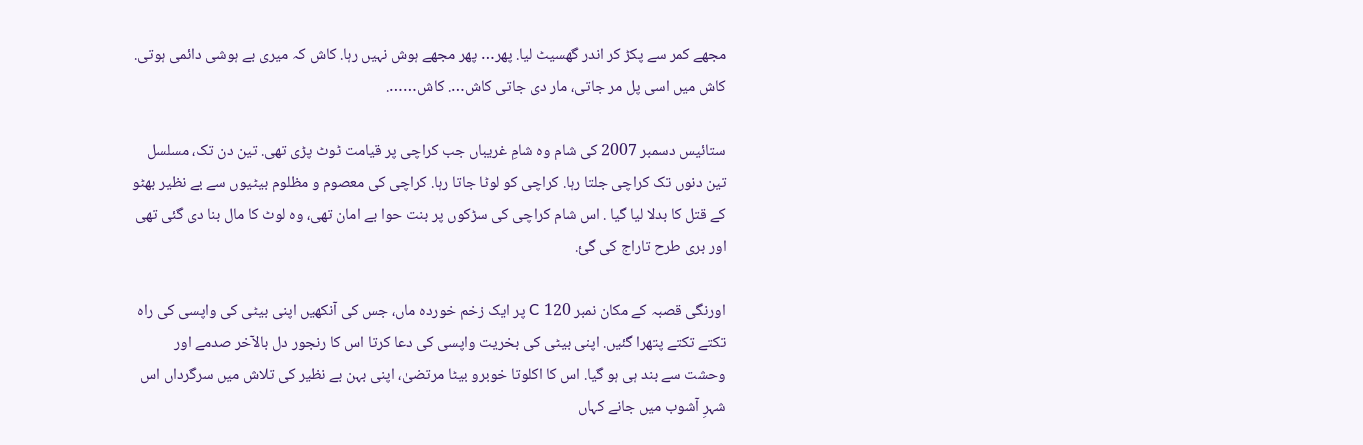مجھے کمر سے پکڑ کر اندر گھسیٹ لیا. پھر… پھر مجھے ہوش نہیں رہا. کاش کہ میری بے ہوشی دائمی ہوتی. کاش میں اسی پل مر جاتی، مار دی جاتی کاش…. کاش…….

ستائیس دسمبر 2007 کی شام وہ شامِ غریباں جب کراچی پر قیامت ٹوٹ پڑی تھی. تین دن تک، مسلسل تین دنوں تک کراچی جلتا رہا. کراچی کو لوٹا جاتا رہا. کراچی کی معصوم و مظلوم بیٹیوں سے بے نظیر بھٹو کے قتل کا بدلا لیا گیا . اس شام کراچی کی سڑکوں پر بنت حوا بے امان تھی، وہ لوٹ کا مال بنا دی گئی تھی اور بری طرح تاراج کی گئ.

اورنگی قصبہ کے مکان نمبر 120 C پر ایک زخم خوردہ ماں، جس کی آنکھیں اپنی بیٹی کی واپسی کی راہ تکتے تکتے پتھرا گئیں. اپنی بیٹی کی بخریت واپسی کی دعا کرتا اس کا رنجور دل بالآخر صدمے اور وحشت سے بند ہی ہو گیا. اس کا اکلوتا خوبرو بیٹا مرتضیٰ، اپنی بہن بے نظیر کی تلاش میں سرگرداں اس شہرِ آشوب میں جانے کہاں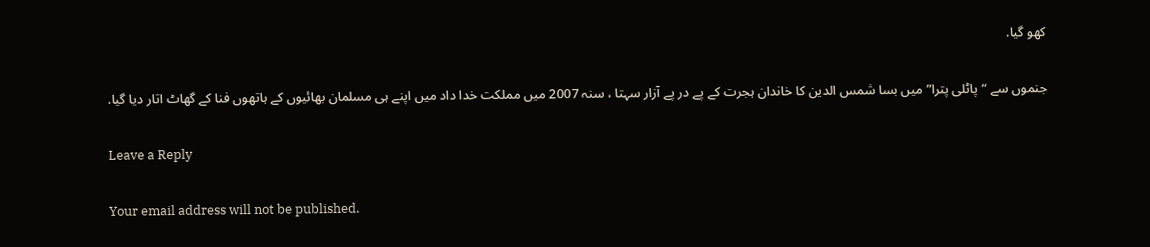کھو گیا.

جنموں سے “پاٹلی پترا” میں بسا شمس الدین کا خاندان ہجرت کے پے در پے آزار سہتا ، سنہ 2007 میں مملکت خدا داد میں اپنے ہی مسلمان بھائیوں کے ہاتھوں فنا کے گھاٹ اتار دیا گیا.

Leave a Reply

Your email address will not be published.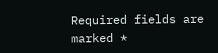Required fields are marked *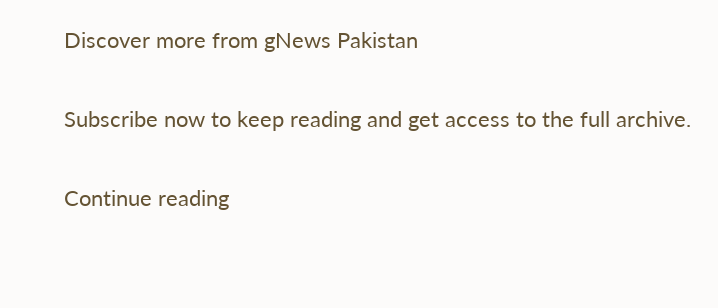Discover more from gNews Pakistan

Subscribe now to keep reading and get access to the full archive.

Continue reading